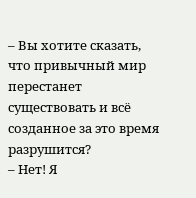– Вы хотите сказать, что привычный мир перестанет существовать и всё созданное за это время разрушится?
– Нет! Я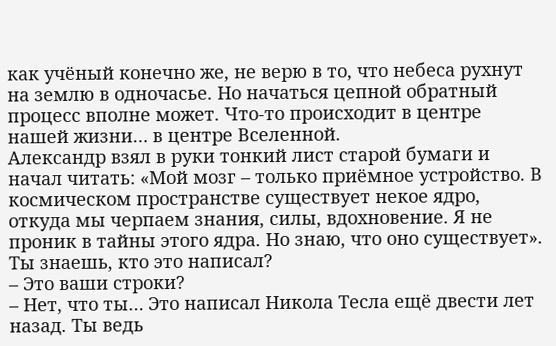как учёный конечно же, не верю в то, что небеса рухнут на землю в одночасье. Но начаться цепной обратный процесс вполне может. Что-то происходит в центре нашей жизни… в центре Вселенной.
Александр взял в руки тонкий лист старой бумаги и начал читать: «Мой мозг – только приёмное устройство. В космическом пространстве существует некое ядро, откуда мы черпаем знания, силы, вдохновение. Я не проник в тайны этого ядра. Но знаю, что оно существует». Ты знаешь, кто это написал?
– Это ваши строки?
– Нет, что ты… Это написал Никола Тесла ещё двести лет назад. Ты ведь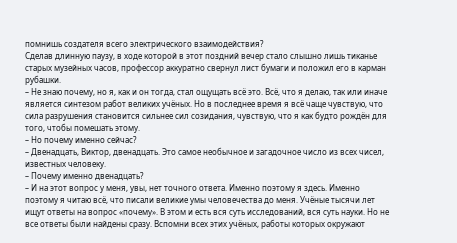помнишь создателя всего электрического взаимодействия?
Сделав длинную паузу, в ходе которой в этот поздний вечер стало слышно лишь тиканье старых музейных часов, профессор аккуратно свернул лист бумаги и положил его в карман рубашки.
– Не знаю почему, но я, как и он тогда, стал ощущать всё это. Всё, что я делаю, так или иначе является синтезом работ великих учёных. Но в последнее время я всё чаще чувствую, что сила разрушения становится сильнее сил созидания, чувствую, что я как будто рождён для того, чтобы помешать этому.
– Но почему именно сейчас?
– Двенадцать, Виктор, двенадцать. Это самое необычное и загадочное число из всех чисел, известных человеку.
– Почему именно двенадцать?
– И на этот вопрос у меня, увы, нет точного ответа. Именно поэтому я здесь. Именно поэтому я читаю всё, что писали великие умы человечества до меня. Учёные тысячи лет ищут ответы на вопрос «почему». В этом и есть вся суть исследований, вся суть науки. Но не все ответы были найдены сразу. Вспомни всех этих учёных, работы которых окружают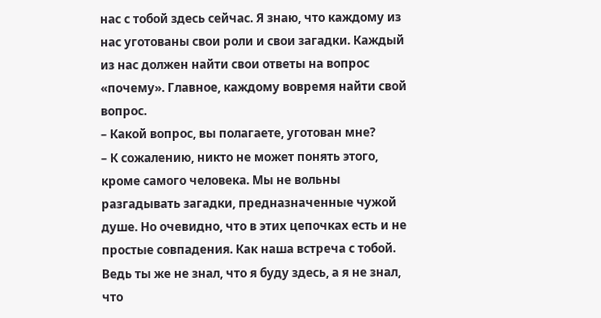нас с тобой здесь сейчас. Я знаю, что каждому из нас уготованы свои роли и свои загадки. Каждый из нас должен найти свои ответы на вопрос «почему». Главное, каждому вовремя найти свой вопрос.
– Какой вопрос, вы полагаете, уготован мне?
– К сожалению, никто не может понять этого, кроме самого человека. Мы не вольны разгадывать загадки, предназначенные чужой душе. Но очевидно, что в этих цепочках есть и не простые совпадения. Как наша встреча с тобой. Ведь ты же не знал, что я буду здесь, а я не знал, что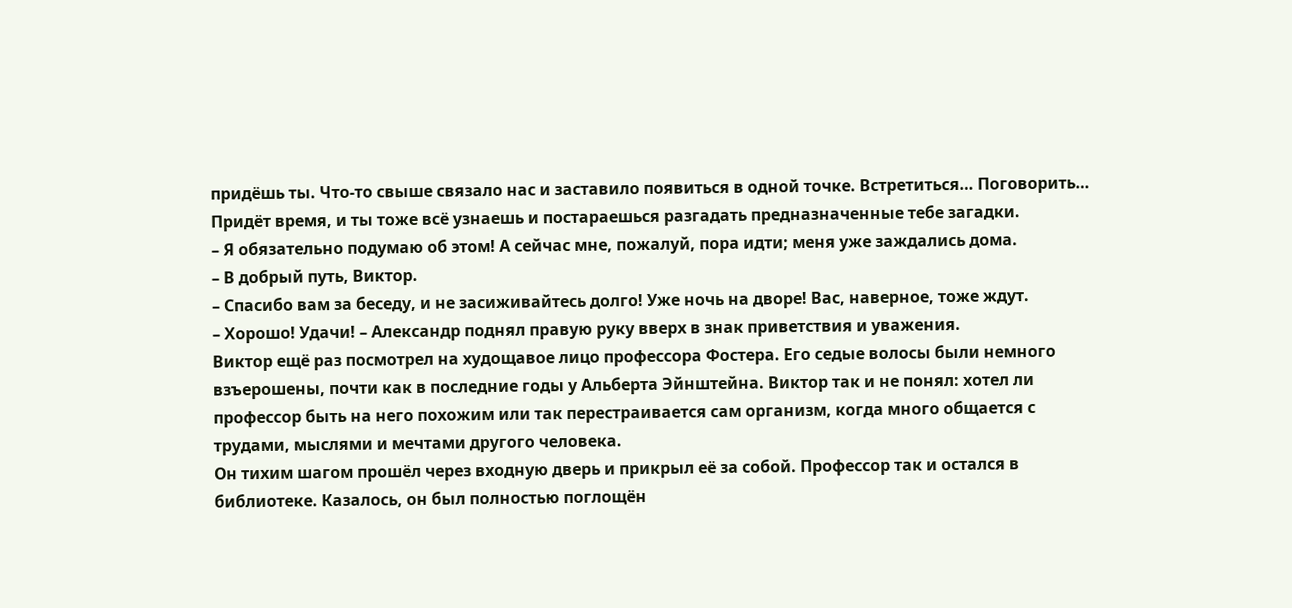придёшь ты. Что-то свыше связало нас и заставило появиться в одной точке. Встретиться… Поговорить… Придёт время, и ты тоже всё узнаешь и постараешься разгадать предназначенные тебе загадки.
– Я обязательно подумаю об этом! А сейчас мне, пожалуй, пора идти; меня уже заждались дома.
– В добрый путь, Виктор.
– Спасибо вам за беседу, и не засиживайтесь долго! Уже ночь на дворе! Вас, наверное, тоже ждут.
– Хорошо! Удачи! – Александр поднял правую руку вверх в знак приветствия и уважения.
Виктор ещё раз посмотрел на худощавое лицо профессора Фостера. Его седые волосы были немного взъерошены, почти как в последние годы у Альберта Эйнштейна. Виктор так и не понял: хотел ли профессор быть на него похожим или так перестраивается сам организм, когда много общается с трудами, мыслями и мечтами другого человека.
Он тихим шагом прошёл через входную дверь и прикрыл её за собой. Профессор так и остался в библиотеке. Казалось, он был полностью поглощён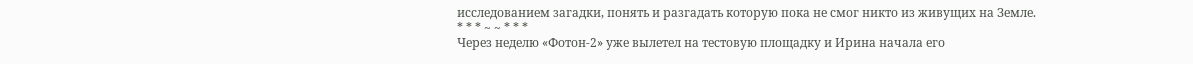исследованием загадки, понять и разгадать которую пока не смог никто из живущих на Земле.
* * * ~ ~ * * *
Через неделю «Фотон-2» уже вылетел на тестовую площадку и Ирина начала его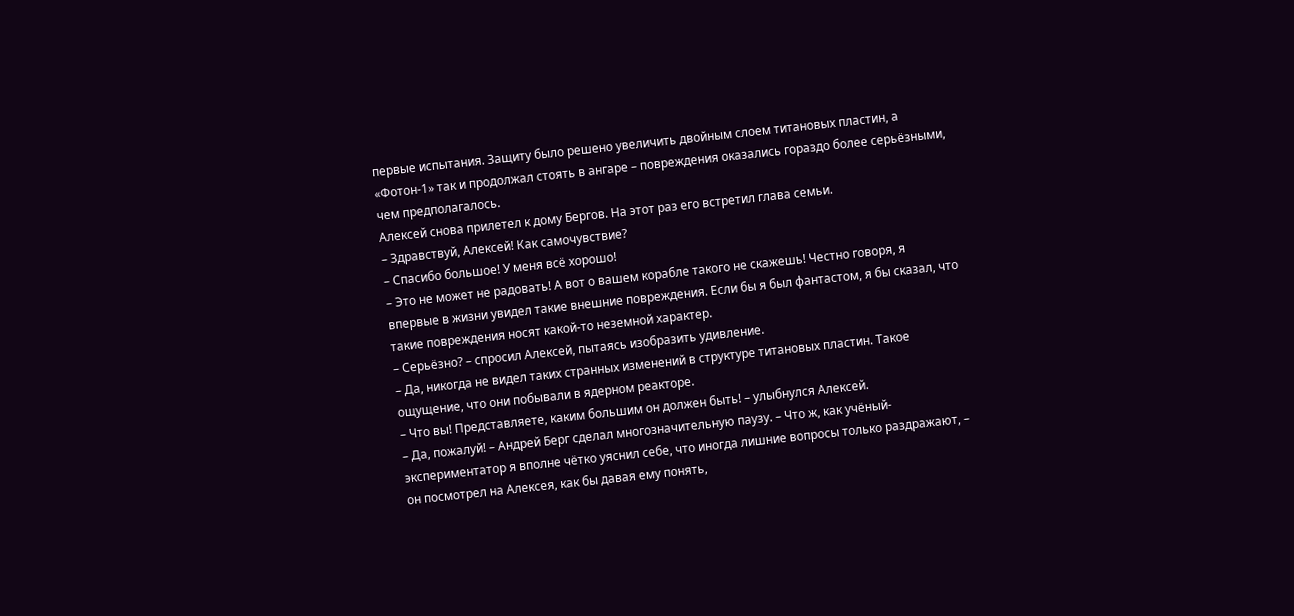первые испытания. Защиту было решено увеличить двойным слоем титановых пластин, а «Фотон-1» так и продолжал стоять в ангаре – повреждения оказались гораздо более серьёзными, чем предполагалось.
Алексей снова прилетел к дому Бергов. На этот раз его встретил глава семьи.
– Здравствуй, Алексей! Как самочувствие?
– Спасибо большое! У меня всё хорошо!
– Это не может не радовать! А вот о вашем корабле такого не скажешь! Честно говоря, я впервые в жизни увидел такие внешние повреждения. Если бы я был фантастом, я бы сказал, что такие повреждения носят какой-то неземной характер.
– Серьёзно? – спросил Алексей, пытаясь изобразить удивление.
– Да, никогда не видел таких странных изменений в структуре титановых пластин. Такое ощущение, что они побывали в ядерном реакторе.
– Что вы! Представляете, каким большим он должен быть! – улыбнулся Алексей.
– Да, пожалуй! – Андрей Берг сделал многозначительную паузу. – Что ж, как учёный-экспериментатор я вполне чётко уяснил себе, что иногда лишние вопросы только раздражают, – он посмотрел на Алексея, как бы давая ему понять,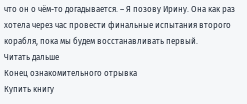что он о чём-то догадывается. – Я позову Ирину. Она как раз хотела через час провести финальные испытания второго корабля, пока мы будем восстанавливать первый.
Читать дальше
Конец ознакомительного отрывка
Купить книгу